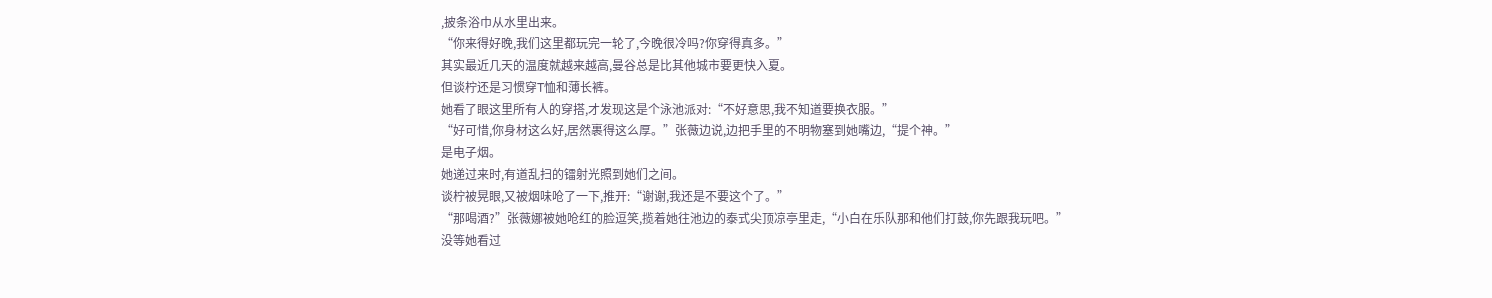,披条浴巾从水里出来。
“你来得好晚,我们这里都玩完一轮了,今晚很冷吗?你穿得真多。”
其实最近几天的温度就越来越高,曼谷总是比其他城市要更快入夏。
但谈柠还是习惯穿T恤和薄长裤。
她看了眼这里所有人的穿搭,才发现这是个泳池派对:“不好意思,我不知道要换衣服。”
“好可惜,你身材这么好,居然裹得这么厚。”张薇边说,边把手里的不明物塞到她嘴边,“提个神。”
是电子烟。
她递过来时,有道乱扫的镭射光照到她们之间。
谈柠被晃眼,又被烟味呛了一下,推开:“谢谢,我还是不要这个了。”
“那喝酒?”张薇娜被她呛红的脸逗笑,揽着她往池边的泰式尖顶凉亭里走,“小白在乐队那和他们打鼓,你先跟我玩吧。”
没等她看过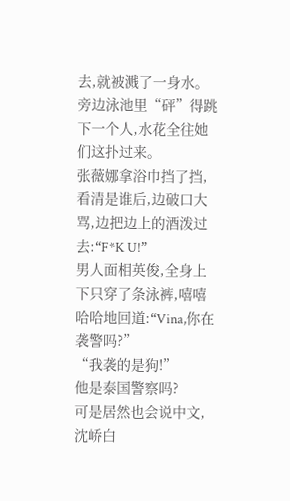去,就被溅了一身水。
旁边泳池里“砰”得跳下一个人,水花全往她们这扑过来。
张薇娜拿浴巾挡了挡,看清是谁后,边破口大骂,边把边上的酒泼过去:“F*K U!”
男人面相英俊,全身上下只穿了条泳裤,嘻嘻哈哈地回道:“Vina,你在袭警吗?”
“我袭的是狗!”
他是泰国警察吗?
可是居然也会说中文,沈峤白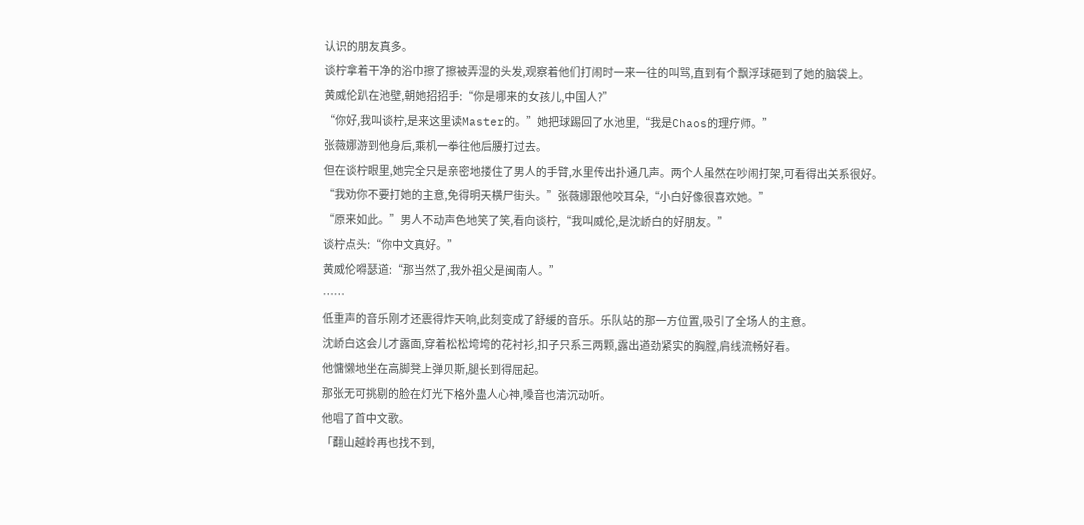认识的朋友真多。
谈柠拿着干净的浴巾擦了擦被弄湿的头发,观察着他们打闹时一来一往的叫骂,直到有个飘浮球砸到了她的脑袋上。
黄威伦趴在池壁,朝她招招手:“你是哪来的女孩儿,中国人?”
“你好,我叫谈柠,是来这里读Master的。”她把球踢回了水池里,“我是Chaos的理疗师。”
张薇娜游到他身后,乘机一拳往他后腰打过去。
但在谈柠眼里,她完全只是亲密地搂住了男人的手臂,水里传出扑通几声。两个人虽然在吵闹打架,可看得出关系很好。
“我劝你不要打她的主意,免得明天横尸街头。”张薇娜跟他咬耳朵,“小白好像很喜欢她。”
“原来如此。”男人不动声色地笑了笑,看向谈柠,“我叫威伦,是沈峤白的好朋友。”
谈柠点头:“你中文真好。”
黄威伦嘚瑟道:“那当然了,我外祖父是闽南人。”
……
低重声的音乐刚才还震得炸天响,此刻变成了舒缓的音乐。乐队站的那一方位置,吸引了全场人的主意。
沈峤白这会儿才露面,穿着松松垮垮的花衬衫,扣子只系三两颗,露出遒劲紧实的胸膛,肩线流畅好看。
他慵懒地坐在高脚凳上弹贝斯,腿长到得屈起。
那张无可挑剔的脸在灯光下格外蛊人心神,嗓音也清沉动听。
他唱了首中文歌。
「翻山越岭再也找不到,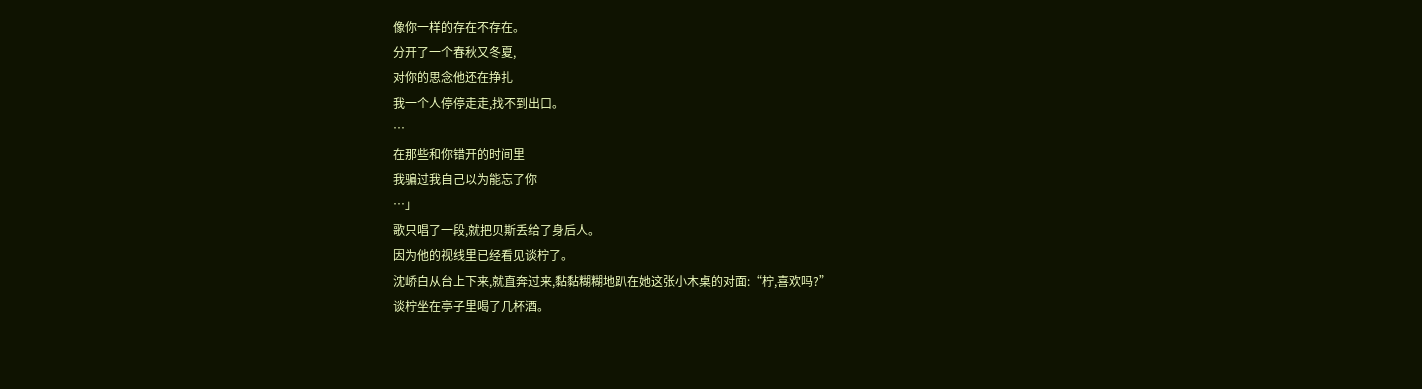像你一样的存在不存在。
分开了一个春秋又冬夏,
对你的思念他还在挣扎
我一个人停停走走,找不到出口。
…
在那些和你错开的时间里
我骗过我自己以为能忘了你
…」
歌只唱了一段,就把贝斯丢给了身后人。
因为他的视线里已经看见谈柠了。
沈峤白从台上下来,就直奔过来,黏黏糊糊地趴在她这张小木桌的对面:“柠,喜欢吗?”
谈柠坐在亭子里喝了几杯酒。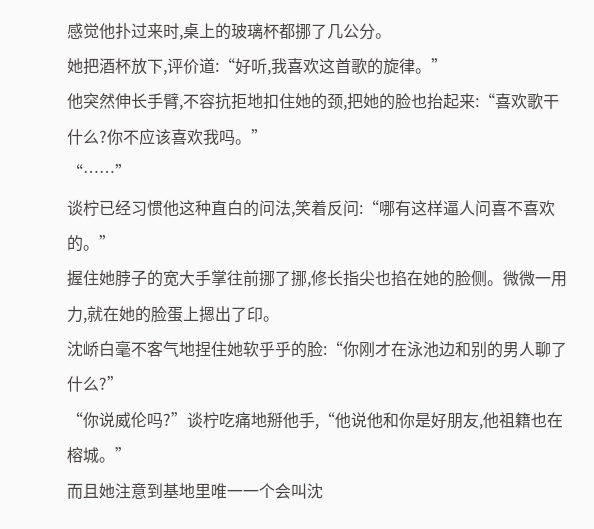感觉他扑过来时,桌上的玻璃杯都挪了几公分。
她把酒杯放下,评价道:“好听,我喜欢这首歌的旋律。”
他突然伸长手臂,不容抗拒地扣住她的颈,把她的脸也抬起来:“喜欢歌干什么?你不应该喜欢我吗。”
“……”
谈柠已经习惯他这种直白的问法,笑着反问:“哪有这样逼人问喜不喜欢的。”
握住她脖子的宽大手掌往前挪了挪,修长指尖也掐在她的脸侧。微微一用力,就在她的脸蛋上摁出了印。
沈峤白毫不客气地捏住她软乎乎的脸:“你刚才在泳池边和别的男人聊了什么?”
“你说威伦吗?”谈柠吃痛地掰他手,“他说他和你是好朋友,他祖籍也在榕城。”
而且她注意到基地里唯一一个会叫沈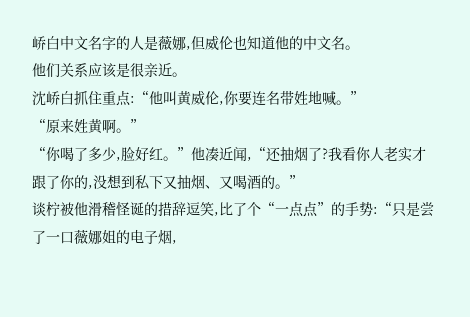峤白中文名字的人是薇娜,但威伦也知道他的中文名。
他们关系应该是很亲近。
沈峤白抓住重点:“他叫黄威伦,你要连名带姓地喊。”
“原来姓黄啊。”
“你喝了多少,脸好红。”他凑近闻,“还抽烟了?我看你人老实才跟了你的,没想到私下又抽烟、又喝酒的。”
谈柠被他滑稽怪诞的措辞逗笑,比了个“一点点”的手势:“只是尝了一口薇娜姐的电子烟,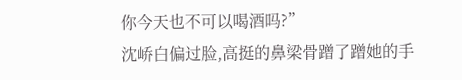你今天也不可以喝酒吗?”
沈峤白偏过脸,高挺的鼻梁骨蹭了蹭她的手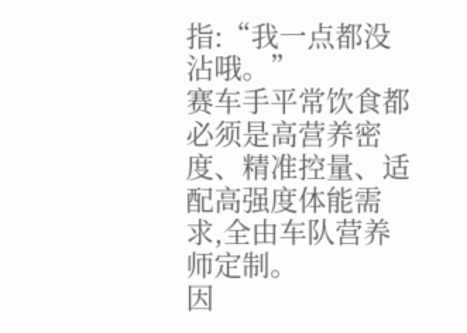指:“我一点都没沾哦。”
赛车手平常饮食都必须是高营养密度、精准控量、适配高强度体能需求,全由车队营养师定制。
因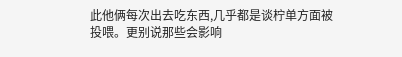此他俩每次出去吃东西,几乎都是谈柠单方面被投喂。更别说那些会影响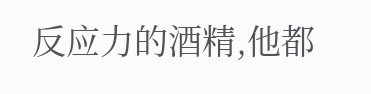反应力的酒精,他都